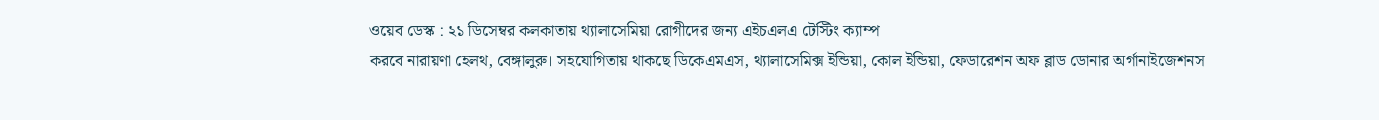ওয়েব ডেস্ক : ২১ ডিসেম্বর কলকাতায় থ্যালাসেমিয়া রোগীদের জন্য এইচএলএ টেস্টিং ক্যাম্প
করবে নারায়ণা হেলথ, বেঙ্গালুরু। সহযোগিতায় থাকছে ডিকেএমএস, থ্যালাসেমিক্স ইন্ডিয়া, কোল ইন্ডিয়া, ফেডারেশন অফ ব্লাড ডোনার অর্গানাইজেশনস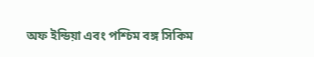অফ ইন্ডিয়া এবং পশ্চিম বঙ্গ সিকিম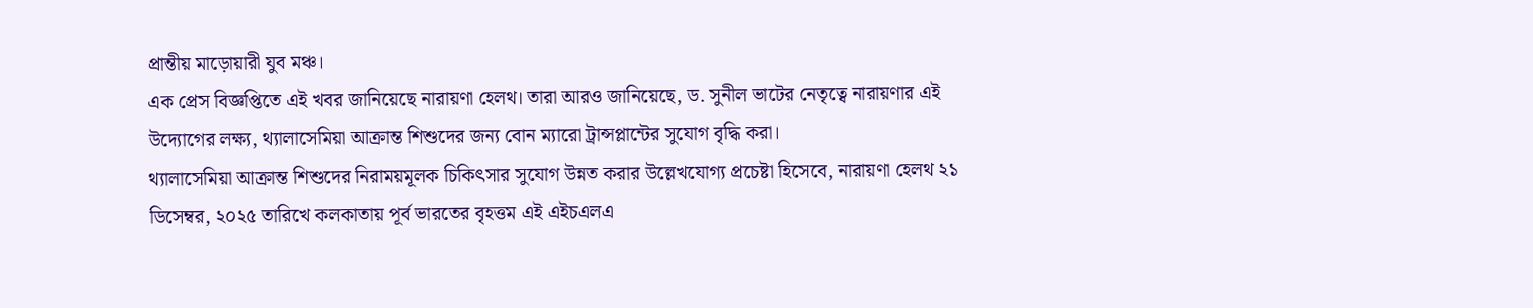প্রান্তীয় মাড়োয়ারী যুব মঞ্চ।
এক প্রেস বিজ্ঞপ্তিতে এই খবর জানিয়েছে নারায়ণা হেলথ। তারা আরও জানিয়েছে, ড. সুনীল ভাটের নেতৃত্বে নারায়ণার এই উদ্যোগের লক্ষ্য, থ্যালাসেমিয়া আক্রান্ত শিশুদের জন্য বোন ম্যারো ট্রান্সপ্লান্টের সুযোগ বৃদ্ধি করা।
থ্যালাসেমিয়া আক্রান্ত শিশুদের নিরাময়মূলক চিকিৎসার সুযোগ উন্নত করার উল্লেখযোগ্য প্রচেষ্টা হিসেবে, নারায়ণা হেলথ ২১ ডিসেম্বর, ২০২৫ তারিখে কলকাতায় পূর্ব ভারতের বৃহত্তম এই এইচএলএ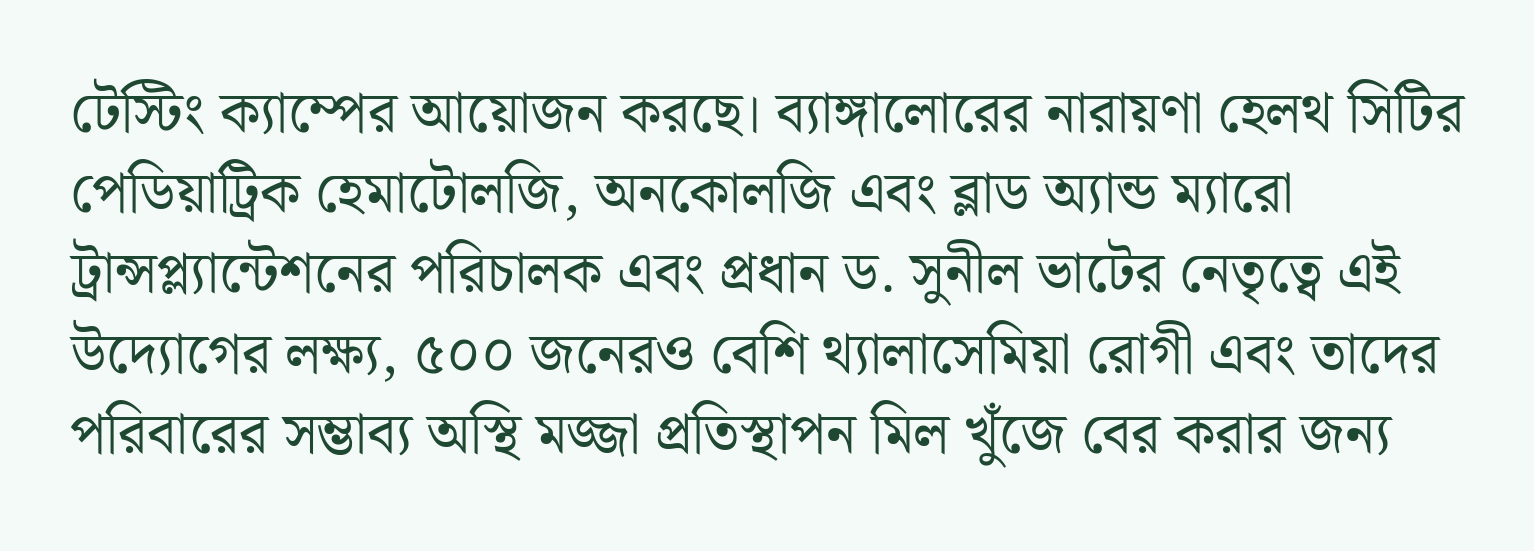টেস্টিং ক্যাম্পের আয়োজন করছে। ব্যাঙ্গালোরের নারায়ণা হেলথ সিটির পেডিয়াট্রিক হেমাটোলজি, অনকোলজি এবং ব্লাড অ্যান্ড ম্যারো ট্রান্সপ্ল্যান্টেশনের পরিচালক এবং প্রধান ড. সুনীল ভাটের নেতৃত্বে এই উদ্যোগের লক্ষ্য, ৫০০ জনেরও বেশি থ্যালাসেমিয়া রোগী এবং তাদের পরিবারের সম্ভাব্য অস্থি মজ্জা প্রতিস্থাপন মিল খুঁজে বের করার জন্য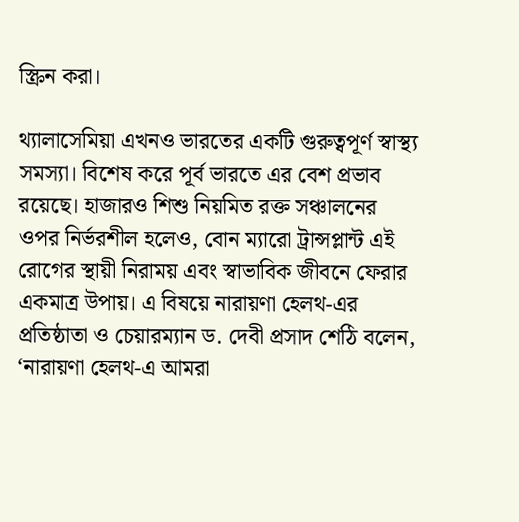স্ক্রিন করা।

থ্যালাসেমিয়া এখনও ভারতের একটি গুরুত্বপূর্ণ স্বাস্থ্য সমস্যা। বিশেষ করে পূর্ব ভারতে এর বেশ প্রভাব রয়েছে। হাজারও শিশু নিয়মিত রক্ত সঞ্চালনের ওপর নির্ভরশীল হলেও, বোন ম্যারো ট্রান্সপ্লান্ট এই রোগের স্থায়ী নিরাময় এবং স্বাভাবিক জীবনে ফেরার একমাত্র উপায়। এ বিষয়ে নারায়ণা হেলথ-এর প্রতিষ্ঠাতা ও চেয়ারম্যান ড. দেবী প্রসাদ শেঠি বলেন, ‘নারায়ণা হেলথ-এ আমরা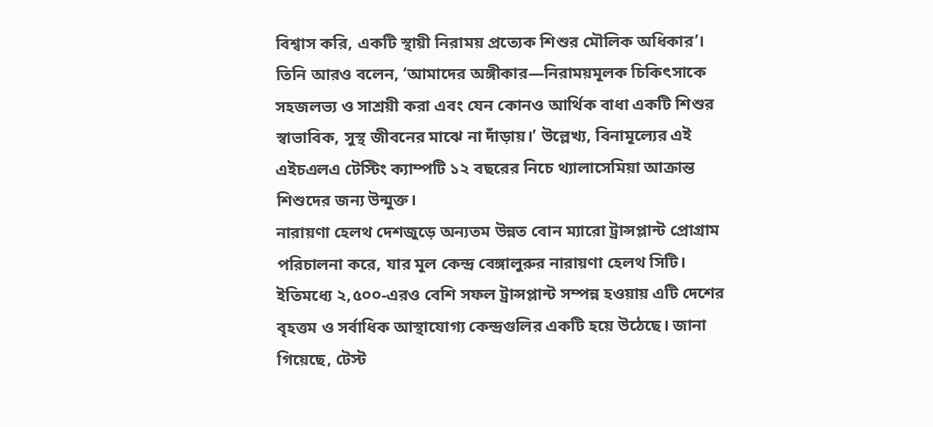বিশ্বাস করি, একটি স্থায়ী নিরাময় প্রত্যেক শিশুর মৌলিক অধিকার’। তিনি আরও বলেন, ‘আমাদের অঙ্গীকার—নিরাময়মূলক চিকিৎসাকে সহজলভ্য ও সাশ্রয়ী করা এবং যেন কোনও আর্থিক বাধা একটি শিশুর স্বাভাবিক, সুস্থ জীবনের মাঝে না দাঁড়ায়।’ উল্লেখ্য, বিনামূল্যের এই এইচএলএ টেস্টিং ক্যাম্পটি ১২ বছরের নিচে থ্যালাসেমিয়া আক্রান্ত শিশুদের জন্য উন্মুক্ত।
নারায়ণা হেলথ দেশজুড়ে অন্যতম উন্নত বোন ম্যারো ট্রান্সপ্লান্ট প্রোগ্রাম পরিচালনা করে, যার মূল কেন্দ্র বেঙ্গালুরুর নারায়ণা হেলথ সিটি। ইতিমধ্যে ২,৫০০-এরও বেশি সফল ট্রান্সপ্লান্ট সম্পন্ন হওয়ায় এটি দেশের বৃহত্তম ও সর্বাধিক আস্থাযোগ্য কেন্দ্রগুলির একটি হয়ে উঠেছে। জানা গিয়েছে, টেস্ট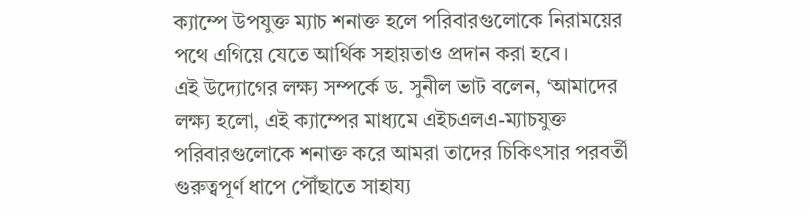ক্যাম্পে উপযুক্ত ম্যাচ শনাক্ত হলে পরিবারগুলোকে নিরাময়ের পথে এগিয়ে যেতে আর্থিক সহায়তাও প্রদান করা হবে।
এই উদ্যোগের লক্ষ্য সম্পর্কে ড. সুনীল ভাট বলেন, ‘আমাদের লক্ষ্য হলো, এই ক্যাম্পের মাধ্যমে এইচএলএ-ম্যাচযুক্ত পরিবারগুলোকে শনাক্ত করে আমরা তাদের চিকিৎসার পরবর্তী গুরুত্বপূর্ণ ধাপে পৌঁছাতে সাহায্য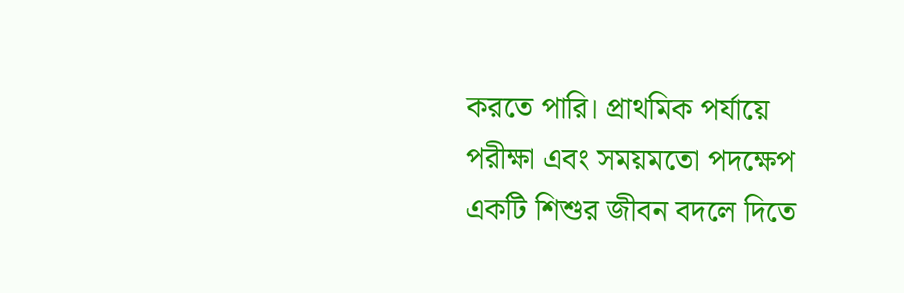করতে পারি। প্রাথমিক পর্যায়ে পরীক্ষা এবং সময়মতো পদক্ষেপ একটি শিশুর জীবন বদলে দিতে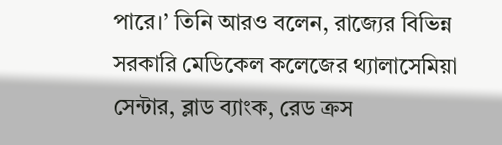পারে।’ তিনি আরও বলেন, রাজ্যের বিভিন্ন সরকারি মেডিকেল কলেজের থ্যালাসেমিয়া সেন্টার, ব্লাড ব্যাংক, রেড ক্রস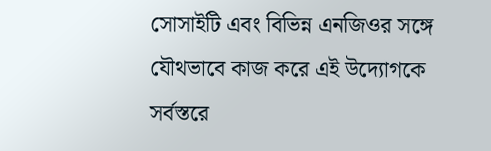সোসাইটি এবং বিভিন্ন এনজিওর সঙ্গে যৌথভাবে কাজ করে এই উদ্যোগকে সর্বস্তরে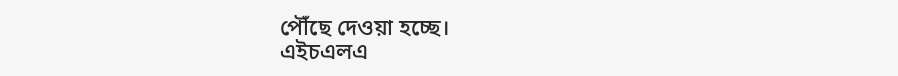পৌঁছে দেওয়া হচ্ছে।
এইচএলএ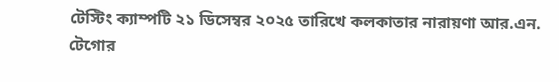টেস্টিং ক্যাম্পটি ২১ ডিসেম্বর ২০২৫ তারিখে কলকাতার নারায়ণা আর.এন. টেগোর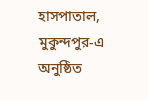হাসপাতাল, মুকুন্দপুর-এ অনুষ্ঠিত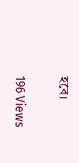হবে।

196 Views